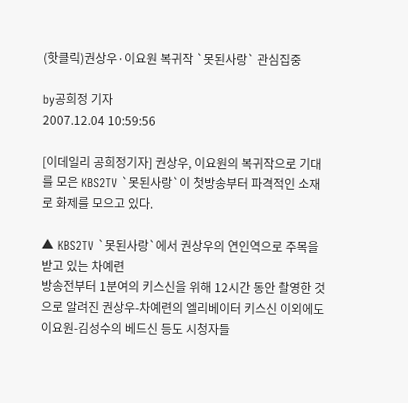(핫클릭)권상우·이요원 복귀작 `못된사랑` 관심집중

by공희정 기자
2007.12.04 10:59:56

[이데일리 공희정기자] 권상우, 이요원의 복귀작으로 기대를 모은 KBS2TV `못된사랑`이 첫방송부터 파격적인 소재로 화제를 모으고 있다.

▲ KBS2TV `못된사랑`에서 권상우의 연인역으로 주목을 받고 있는 차예련
방송전부터 1분여의 키스신을 위해 12시간 동안 촬영한 것으로 알려진 권상우-차예련의 엘리베이터 키스신 이외에도 이요원-김성수의 베드신 등도 시청자들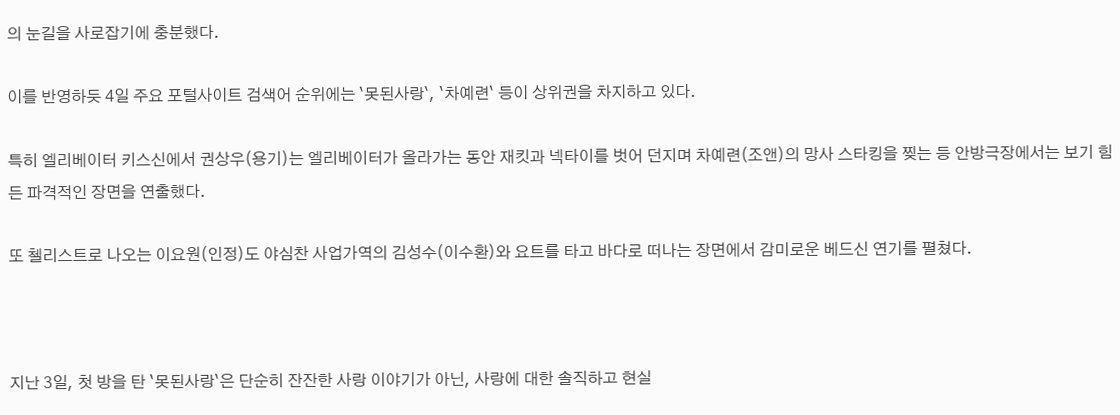의 눈길을 사로잡기에 충분했다.

이를 반영하듯 4일 주요 포털사이트 검색어 순위에는 `못된사랑`, `차예련` 등이 상위권을 차지하고 있다.

특히 엘리베이터 키스신에서 권상우(용기)는 엘리베이터가 올라가는 동안 재킷과 넥타이를 벗어 던지며 차예련(조앤)의 망사 스타킹을 찢는 등 안방극장에서는 보기 힘든 파격적인 장면을 연출했다.

또 첼리스트로 나오는 이요원(인정)도 야심찬 사업가역의 김성수(이수환)와 요트를 타고 바다로 떠나는 장면에서 감미로운 베드신 연기를 펼쳤다.



지난 3일, 첫 방을 탄 `못된사랑`은 단순히 잔잔한 사랑 이야기가 아닌, 사랑에 대한 솔직하고 현실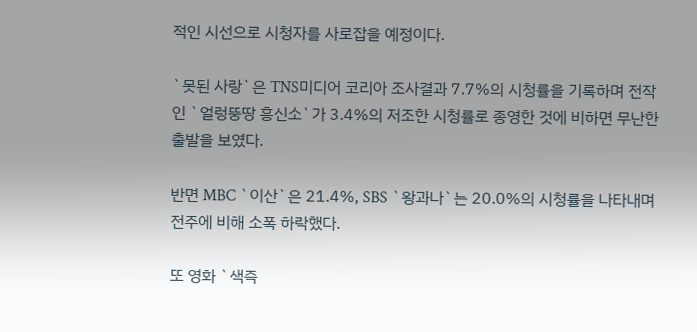적인 시선으로 시청자를 사로잡을 예정이다.

`못된 사랑`은 TNS미디어 코리아 조사결과 7.7%의 시청률을 기록하며 전작인 `얼렁뚱땅 흥신소`가 3.4%의 저조한 시청률로 종영한 것에 비하면 무난한 출발을 보였다.

반면 MBC `이산`은 21.4%, SBS `왕과나`는 20.0%의 시청률을 나타내며 전주에 비해 소폭 하락했다.

또 영화 `색즉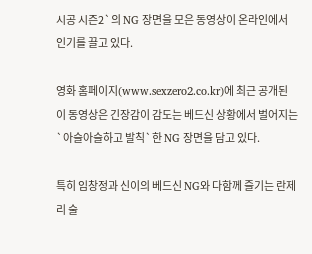시공 시즌2`의 NG 장면을 모은 동영상이 온라인에서 인기를 끌고 있다.

영화 홈페이지(www.sexzero2.co.kr)에 최근 공개된 이 동영상은 긴장감이 감도는 베드신 상황에서 벌어지는 `아슬아슬하고 발칙`한 NG 장면을 담고 있다.

특히 임창정과 신이의 베드신 NG와 다함께 즐기는 란제리 술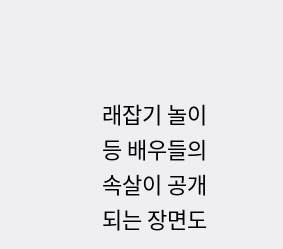래잡기 놀이 등 배우들의 속살이 공개되는 장면도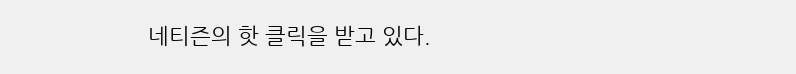네티즌의 핫 클릭을 받고 있다.